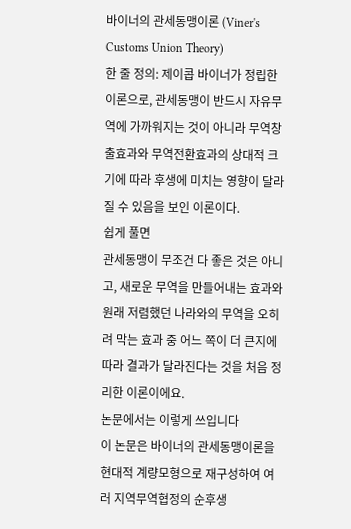바이너의 관세동맹이론 (Viner's Customs Union Theory)
한 줄 정의: 제이콥 바이너가 정립한 이론으로, 관세동맹이 반드시 자유무역에 가까워지는 것이 아니라 무역창출효과와 무역전환효과의 상대적 크기에 따라 후생에 미치는 영향이 달라질 수 있음을 보인 이론이다.
쉽게 풀면
관세동맹이 무조건 다 좋은 것은 아니고, 새로운 무역을 만들어내는 효과와 원래 저렴했던 나라와의 무역을 오히려 막는 효과 중 어느 쪽이 더 큰지에 따라 결과가 달라진다는 것을 처음 정리한 이론이에요.
논문에서는 이렇게 쓰입니다
이 논문은 바이너의 관세동맹이론을 현대적 계량모형으로 재구성하여 여러 지역무역협정의 순후생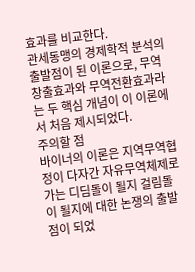효과를 비교한다.
관세동맹의 경제학적 분석의 출발점이 된 이론으로, 무역창출효과와 무역전환효과라는 두 핵심 개념이 이 이론에서 처음 제시되었다.
주의할 점
바이너의 이론은 지역무역협정이 다자간 자유무역체제로 가는 디딤돌이 될지 걸림돌이 될지에 대한 논쟁의 출발점이 되었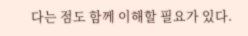다는 점도 함께 이해할 필요가 있다.